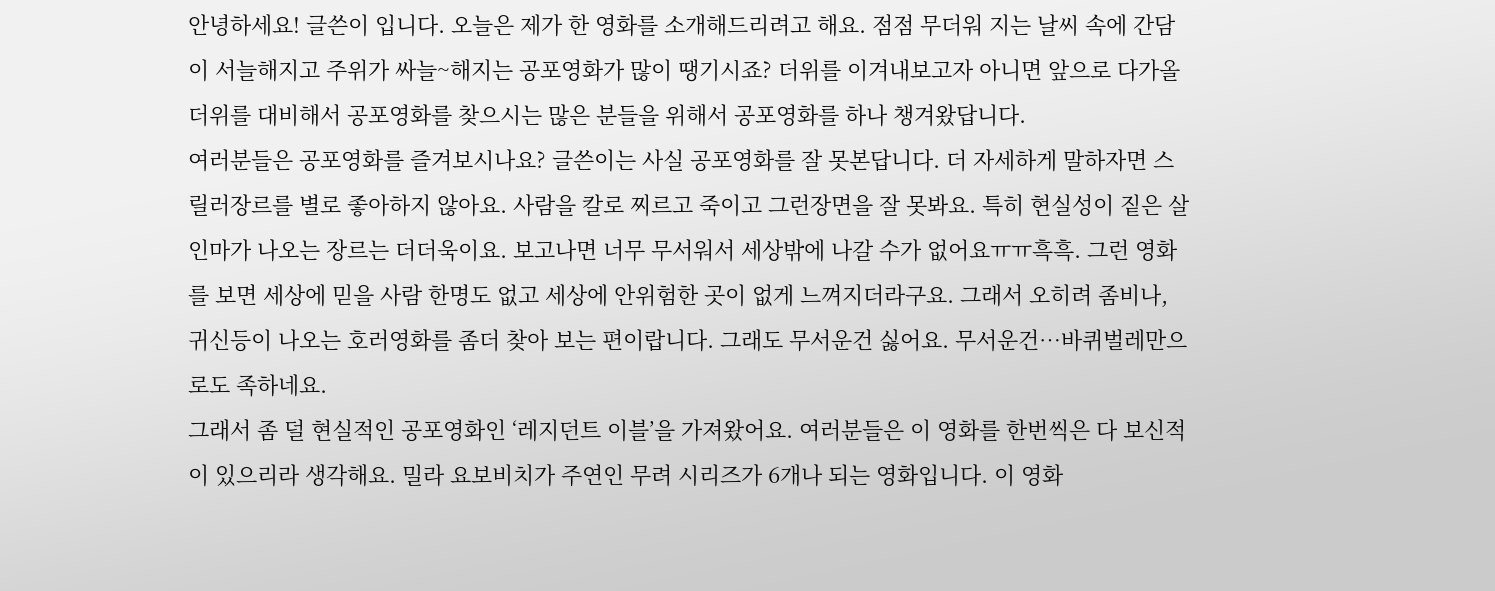안녕하세요! 글쓴이 입니다. 오늘은 제가 한 영화를 소개해드리려고 해요. 점점 무더워 지는 날씨 속에 간담이 서늘해지고 주위가 싸늘~해지는 공포영화가 많이 땡기시죠? 더위를 이겨내보고자 아니면 앞으로 다가올 더위를 대비해서 공포영화를 찾으시는 많은 분들을 위해서 공포영화를 하나 챙겨왔답니다.
여러분들은 공포영화를 즐겨보시나요? 글쓴이는 사실 공포영화를 잘 못본답니다. 더 자세하게 말하자면 스릴러장르를 별로 좋아하지 않아요. 사람을 칼로 찌르고 죽이고 그런장면을 잘 못봐요. 특히 현실성이 짙은 살인마가 나오는 장르는 더더욱이요. 보고나면 너무 무서워서 세상밖에 나갈 수가 없어요ㅠㅠ흑흑. 그런 영화를 보면 세상에 믿을 사람 한명도 없고 세상에 안위험한 곳이 없게 느껴지더라구요. 그래서 오히려 좀비나, 귀신등이 나오는 호러영화를 좀더 찾아 보는 편이랍니다. 그래도 무서운건 싫어요. 무서운건…바퀴벌레만으로도 족하네요.
그래서 좀 덜 현실적인 공포영화인 ‘레지던트 이블’을 가져왔어요. 여러분들은 이 영화를 한번씩은 다 보신적이 있으리라 생각해요. 밀라 요보비치가 주연인 무려 시리즈가 6개나 되는 영화입니다. 이 영화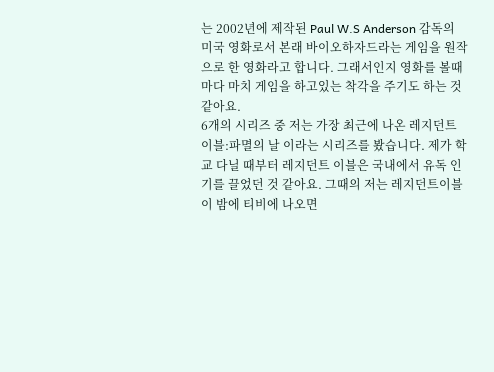는 2002년에 제작된 Paul W.S Anderson 감독의 미국 영화로서 본래 바이오하자드라는 게임을 원작으로 한 영화라고 합니다. 그래서인지 영화를 볼때마다 마치 게임을 하고있는 착각을 주기도 하는 것 같아요.
6개의 시리즈 중 저는 가장 최근에 나온 레지던트 이블:파멸의 날 이라는 시리즈를 봤습니다. 제가 학교 다닐 때부터 레지던트 이블은 국내에서 유독 인기를 끌었던 것 같아요. 그때의 저는 레지던트이블이 밤에 티비에 나오면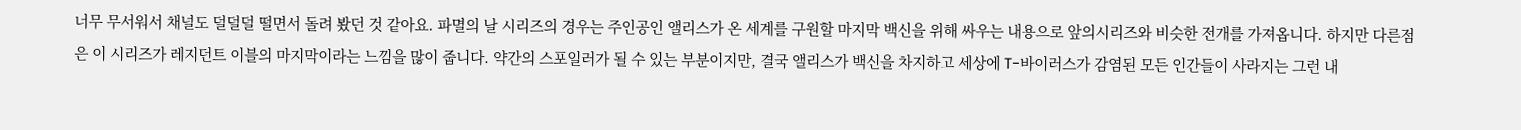너무 무서워서 채널도 덜덜덜 떨면서 돌려 봤던 것 같아요. 파멸의 날 시리즈의 경우는 주인공인 앨리스가 온 세계를 구원할 마지막 백신을 위해 싸우는 내용으로 앞의시리즈와 비슷한 전개를 가져옵니다. 하지만 다른점은 이 시리즈가 레지던트 이블의 마지막이라는 느낌을 많이 줍니다. 약간의 스포일러가 될 수 있는 부분이지만, 결국 앨리스가 백신을 차지하고 세상에 T-바이러스가 감염된 모든 인간들이 사라지는 그런 내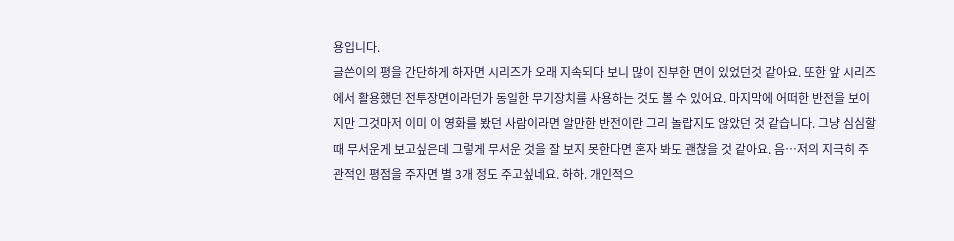용입니다.
글쓴이의 평을 간단하게 하자면 시리즈가 오래 지속되다 보니 많이 진부한 면이 있었던것 같아요. 또한 앞 시리즈에서 활용했던 전투장면이라던가 동일한 무기장치를 사용하는 것도 볼 수 있어요. 마지막에 어떠한 반전을 보이지만 그것마저 이미 이 영화를 봤던 사람이라면 알만한 반전이란 그리 놀랍지도 않았던 것 같습니다. 그냥 심심할 때 무서운게 보고싶은데 그렇게 무서운 것을 잘 보지 못한다면 혼자 봐도 괜찮을 것 같아요. 음…저의 지극히 주관적인 평점을 주자면 별 3개 정도 주고싶네요. 하하. 개인적으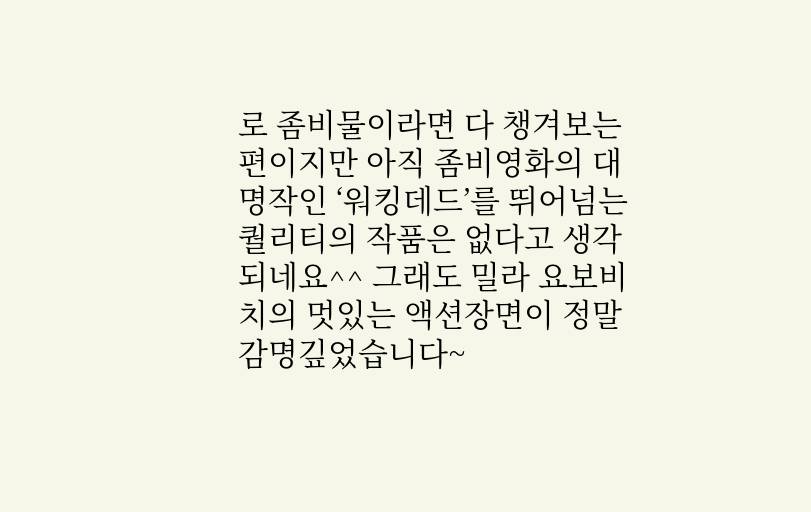로 좀비물이라면 다 챙겨보는 편이지만 아직 좀비영화의 대 명작인 ‘워킹데드’를 뛰어넘는 퀄리티의 작품은 없다고 생각되네요^^ 그래도 밀라 요보비치의 멋있는 액션장면이 정말 감명깊었습니다~